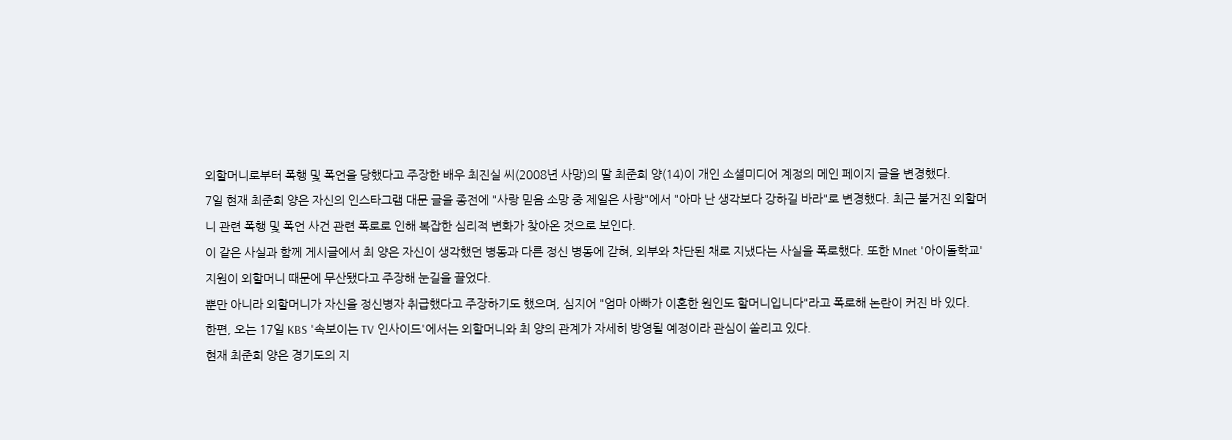외할머니로부터 폭행 및 폭언을 당했다고 주장한 배우 최진실 씨(2008년 사망)의 딸 최준희 양(14)이 개인 소셜미디어 계정의 메인 페이지 글을 변경했다.
7일 현재 최준희 양은 자신의 인스타그램 대문 글을 종전에 "사랑 믿음 소망 중 제일은 사랑"에서 "아마 난 생각보다 강하길 바라"로 변경했다. 최근 불거진 외할머니 관련 폭행 및 폭언 사건 관련 폭로로 인해 복잡한 심리적 변화가 찾아온 것으로 보인다.
이 같은 사실과 함께 게시글에서 최 양은 자신이 생각했던 병동과 다른 정신 병동에 갇혀, 외부와 차단된 채로 지냈다는 사실을 폭로했다. 또한 Mnet '아이돌학교' 지원이 외할머니 때문에 무산됐다고 주장해 눈길을 끌었다.
뿐만 아니라 외할머니가 자신을 정신병자 취급했다고 주장하기도 했으며, 심지어 "엄마 아빠가 이혼한 원인도 할머니입니다"라고 폭로해 논란이 커진 바 있다.
한편, 오는 17일 KBS '속보이는 TV 인사이드'에서는 외할머니와 최 양의 관계가 자세히 방영될 예정이라 관심이 쏠리고 있다.
현재 최준희 양은 경기도의 지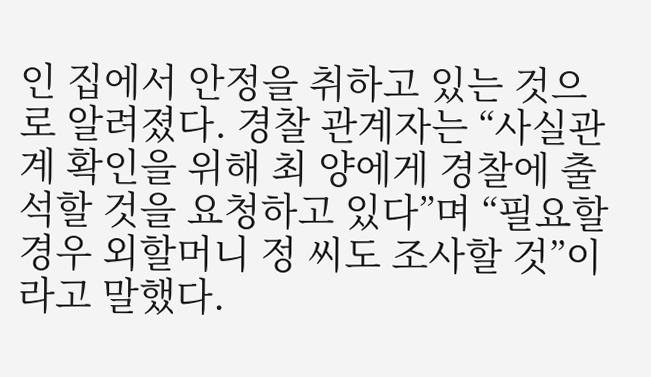인 집에서 안정을 취하고 있는 것으로 알려졌다. 경찰 관계자는 “사실관계 확인을 위해 최 양에게 경찰에 출석할 것을 요청하고 있다”며 “필요할 경우 외할머니 정 씨도 조사할 것”이라고 말했다.